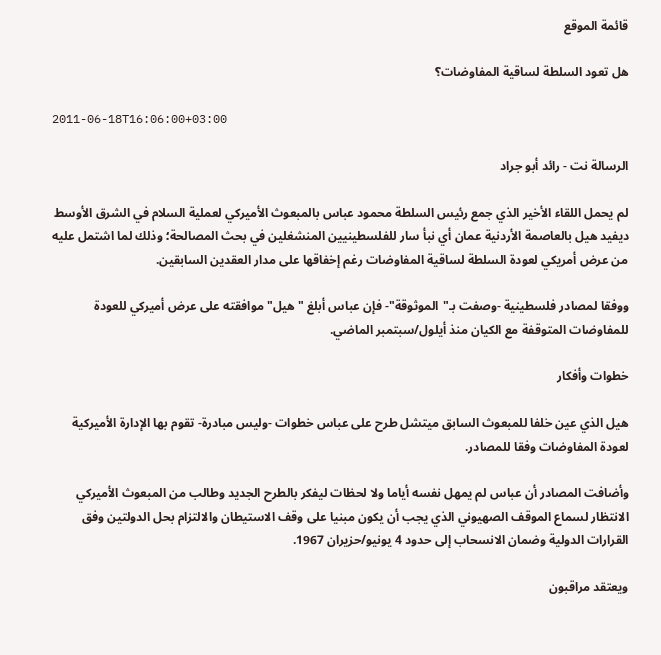قائمة الموقع

هل تعود السلطة لساقية المفاوضات؟

2011-06-18T16:06:00+03:00

الرسالة نت - رائد أبو جراد

لم يحمل اللقاء الأخير الذي جمع رئيس السلطة محمود عباس بالمبعوث الأميركي لعملية السلام في الشرق الأوسط ديفيد هيل بالعاصمة الأردنية عمان أي نبأ سار للفلسطينيين المنشغلين في بحث المصالحة؛ وذلك لما اشتمل عليه من عرض أمريكي لعودة السلطة لساقية المفاوضات رغم إخفاقها على مدار العقدين السابقين.

ووفقا لمصادر فلسطينية -وصفت بـ"الموثوقة"- فإن عباس أبلغ "هيل" موافقته على عرض أميركي للعودة للمفاوضات المتوقفة مع الكيان منذ أيلول/سبتمبر الماضي.

خطوات وأفكار

هيل الذي عين خلفا للمبعوث السابق ميتشل طرح على عباس خطوات -وليس مبادرة- تقوم بها الإدارة الأميركية لعودة المفاوضات وفقا للمصادر.

وأضافت المصادر أن عباس لم يمهل نفسه أياما ولا لحظات ليفكر بالطرح الجديد وطالب من المبعوث الأميركي الانتظار لسماع الموقف الصهيوني الذي يجب أن يكون مبنيا على وقف الاستيطان والالتزام بحل الدولتين وفق القرارات الدولية وضمان الانسحاب إلى حدود 4 يونيو/حزيران 1967.

ويعتقد مراقبون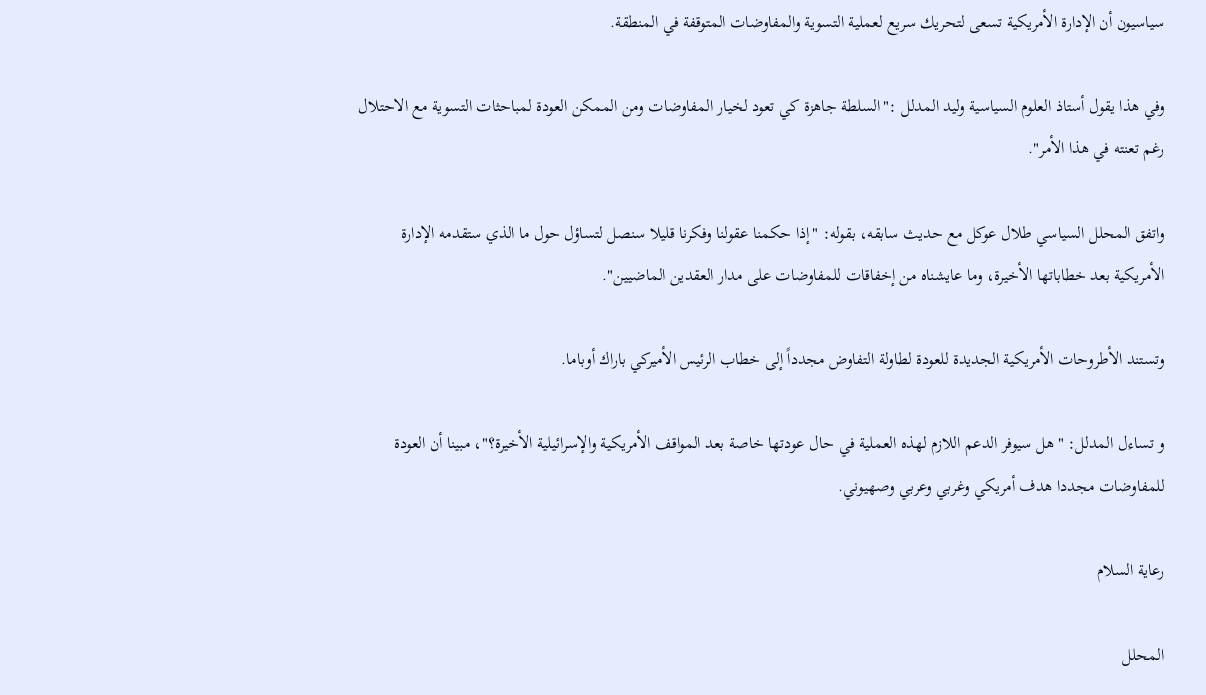سياسيون أن الإدارة الأمريكية تسعى لتحريك سريع لعملية التسوية والمفاوضات المتوقفة في المنطقة.

وفي هذا يقول أستاذ العلوم السياسية وليد المدلل :"السلطة جاهزة كي تعود لخيار المفاوضات ومن الممكن العودة لمباحثات التسوية مع الاحتلال رغم تعنته في هذا الأمر".

واتفق المحلل السياسي طلال عوكل مع حديث سابقه، بقوله: "إذا حكمنا عقولنا وفكرنا قليلا سنصل لتساؤل حول ما الذي ستقدمه الإدارة الأمريكية بعد خطاباتها الأخيرة، وما عايشناه من إخفاقات للمفاوضات على مدار العقدين الماضيين".

وتستند الأطروحات الأمريكية الجديدة للعودة لطاولة التفاوض مجدداً إلى خطاب الرئيس الأميركي باراك أوباما.

و تساءل المدلل: "هل سيوفر الدعم اللازم لهذه العملية في حال عودتها خاصة بعد المواقف الأمريكية والإسرائيلية الأخيرة؟"، مبينا أن العودة للمفاوضات مجددا هدف أمريكي وغربي وعربي وصهيوني.

رعاية السلام

المحلل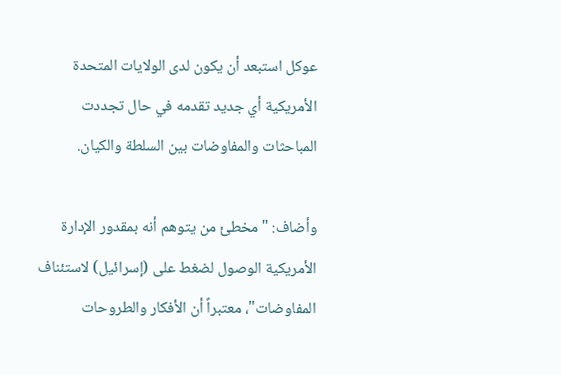عوكل استبعد أن يكون لدى الولايات المتحدة الأمريكية أي جديد تقدمه في حال تجددت المباحثات والمفاوضات بين السلطة والكيان.

وأضاف: "مخطئ من يتوهم أنه بمقدور الإدارة الأمريكية الوصول لضغط على (إسرائيل) لاستئناف المفاوضات"، معتبراً أن الأفكار والطروحات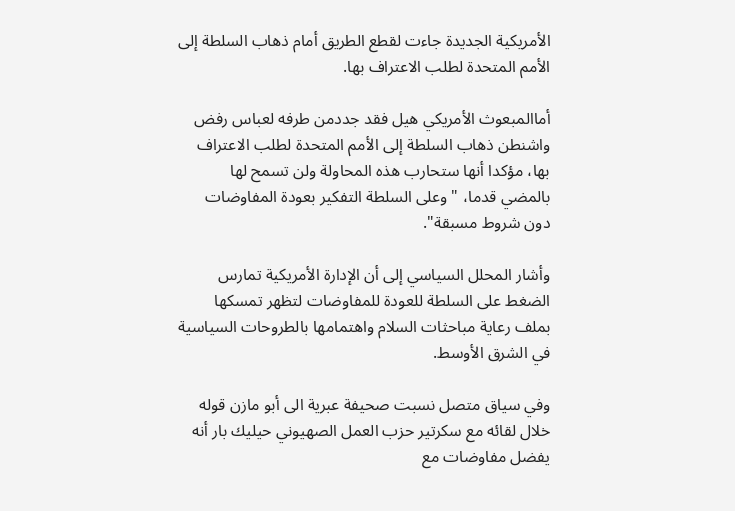الأمريكية الجديدة جاءت لقطع الطريق أمام ذهاب السلطة إلى الأمم المتحدة لطلب الاعتراف بها.

أماالمبعوث الأمريكي هيل فقد جددمن طرفه لعباس رفض واشنطن ذهاب السلطة إلى الأمم المتحدة لطلب الاعتراف بها، مؤكدا أنها ستحارب هذه المحاولة ولن تسمح لها بالمضي قدما، "وعلى السلطة التفكير بعودة المفاوضات دون شروط مسبقة".

وأشار المحلل السياسي إلى أن الإدارة الأمريكية تمارس الضغط على السلطة للعودة للمفاوضات لتظهر تمسكها بملف رعاية مباحثات السلام واهتمامها بالطروحات السياسية في الشرق الأوسط.

وفي سياق متصل نسبت صحيفة عبرية الى أبو مازن قوله خلال لقائه مع سكرتير حزب العمل الصهيوني حيليك بار أنه يفضل مفاوضات مع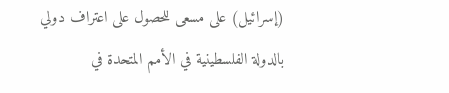(إسرائيل) على مسعى للحصول على اعتراف دولي بالدولة الفلسطينية في الأمم المتحدة في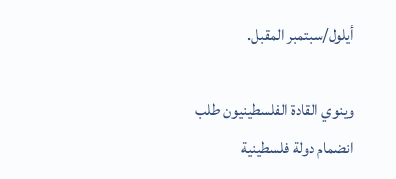أيلول/سبتمبر المقبل.

وينوي القادة الفلسطينيون طلب انضمام دولة فلسطينية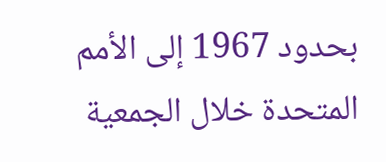بحدود 1967 إلى الأمم المتحدة خلال الجمعية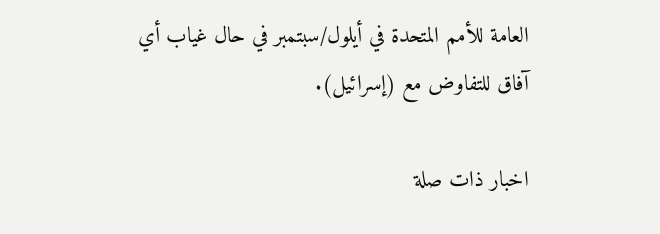العامة للأمم المتحدة في أيلول/سبتمبر في حال غياب أي آفاق للتفاوض مع (إسرائيل).

اخبار ذات صلة